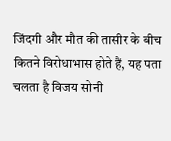जिंदगी और मौत की तासीर के बीच कितने विरोधाभास होते हैं, यह पता चलता है विजय सोनी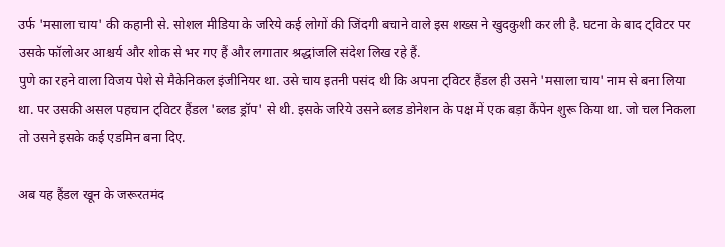उर्फ 'मसाला चाय' की कहानी से. सोशल मीडिया के जरिये कई लोगों की जिंदगी बचाने वाले इस शख्स ने खुदकुशी कर ली है. घटना के बाद ट्विटर पर उसके फॉलोअर आश्चर्य और शोक से भर गए हैं और लगातार श्रद्धांजलि संदेश लिख रहे हैं.
पुणे का रहने वाला विजय पेशे से मैकेनिकल इंजीनियर था. उसे चाय इतनी पसंद थी कि अपना ट्विटर हैंडल ही उसने 'मसाला चाय' नाम से बना लिया था. पर उसकी असल पहचान ट्विटर हैंडल 'ब्लड ड्रॉप' से थी. इसके जरिये उसने ब्लड डोनेशन के पक्ष में एक बड़ा कैंपेन शुरू किया था. जो चल निकला तो उसने इसके कई एडमिन बना दिए.

अब यह हैंडल खून के जरूरतमंद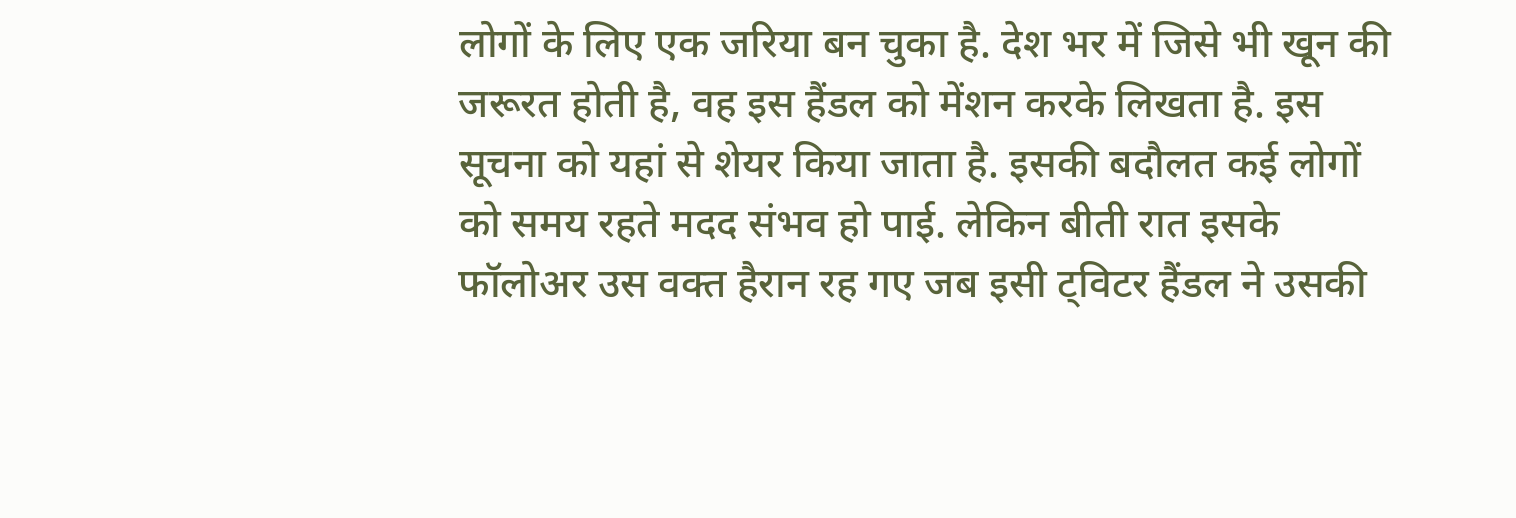लोगों के लिए एक जरिया बन चुका है. देश भर में जिसे भी खून की जरूरत होती है, वह इस हैंडल को मेंशन करके लिखता है. इस सूचना को यहां से शेयर किया जाता है. इसकी बदौलत कई लोगों को समय रहते मदद संभव हो पाई. लेकिन बीती रात इसके फॉलोअर उस वक्त हैरान रह गए जब इसी ट्विटर हैंडल ने उसकी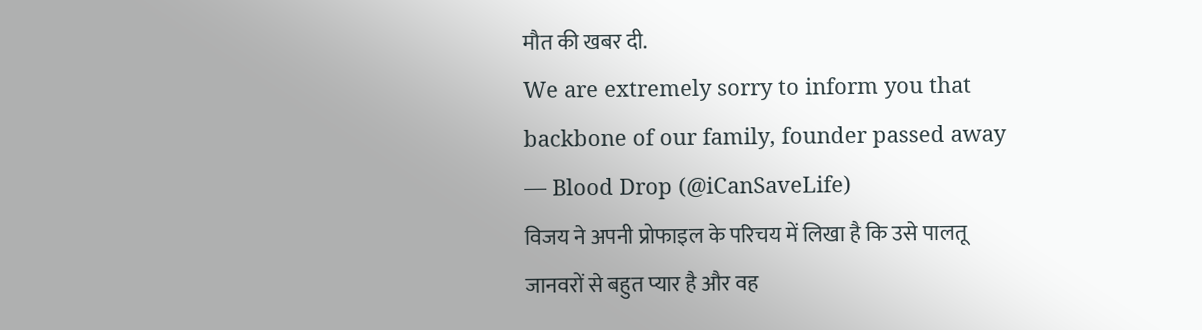मौत की खबर दी.
We are extremely sorry to inform you that backbone of our family, founder passed away
— Blood Drop (@iCanSaveLife)
विजय ने अपनी प्रोफाइल के परिचय में लिखा है कि उसे पालतू जानवरों से बहुत प्यार है और वह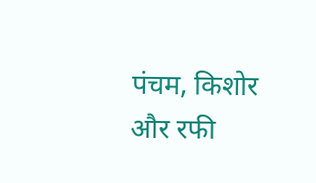पंचम, किशोर और रफी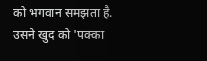को भगवान समझता है. उसने खुद को 'पक्का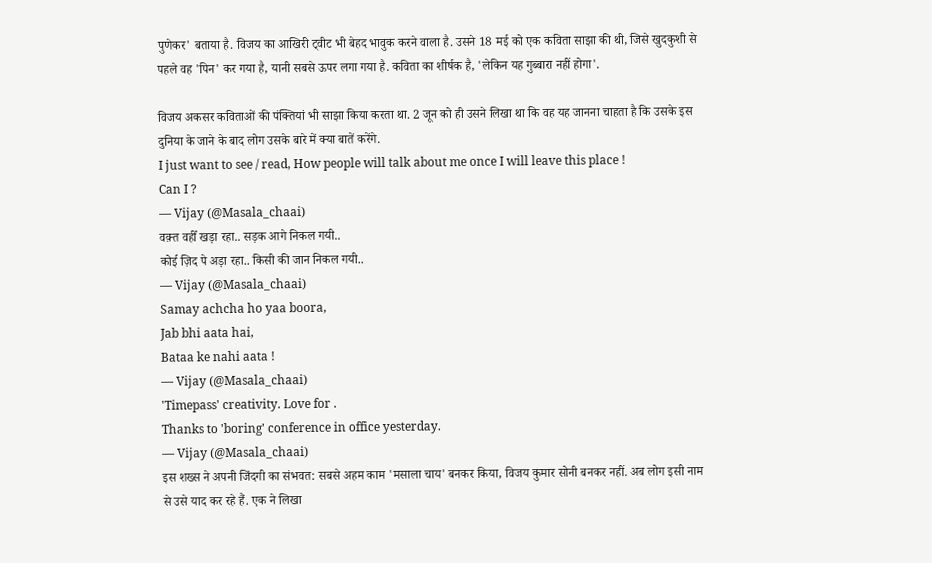पुणेकर' बताया है. विजय का आखिरी ट्वीट भी बेहद भावुक करने वाला है. उसने 18 मई को एक कविता साझा की थी, जिसे खुदकुशी से पहले वह 'पिन' कर गया है, यानी सबसे ऊपर लगा गया है. कविता का शीर्षक है, 'लेकिन यह गुब्बारा नहीं होगा'.

विजय अकसर कविताओं की पंक्तियां भी साझा किया करता था. 2 जून को ही उसने लिखा था कि वह यह जानना चाहता है कि उसके इस दुनिया के जाने के बाद लोग उसके बारे में क्या बातें करेंगे.
I just want to see / read, How people will talk about me once I will leave this place !
Can I ?
— Vijay (@Masala_chaai)
वक़्त वहीँ खड़ा रहा.. सड़क आगे निकल गयी..
कोई ज़िद पे अड़ा रहा.. किसी की जान निकल गयी..
— Vijay (@Masala_chaai)
Samay achcha ho yaa boora,
Jab bhi aata hai,
Bataa ke nahi aata !
— Vijay (@Masala_chaai)
'Timepass' creativity. Love for .
Thanks to 'boring' conference in office yesterday.
— Vijay (@Masala_chaai)
इस शख्स ने अपनी जिंदगी का संभवत: सबसे अहम काम 'मसाला चाय' बनकर किया, विजय कुमार सोनी बनकर नहीं. अब लोग इसी नाम से उसे याद कर रहे हैं. एक ने लिखा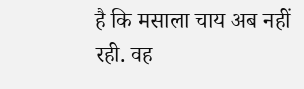है कि मसाला चाय अब नहीं रही. वह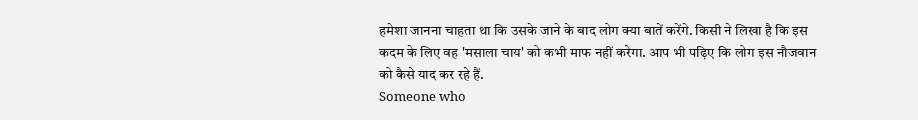हमेशा जानना चाहता था कि उसके जाने के बाद लोग क्या बातें करेंगे. किसी ने लिखा है कि इस कदम के लिए वह 'मसाला चाय' को कभी माफ नहीं करेगा. आप भी पढ़िए कि लोग इस नौजवान को कैसे याद कर रहे हैं.
Someone who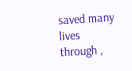saved many lives through ,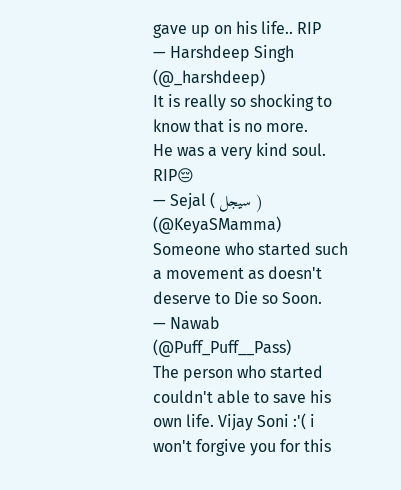gave up on his life.. RIP
— Harshdeep Singh (@_harshdeep)
It is really so shocking to know that is no more.
He was a very kind soul.
RIP😔
— Sejal ( سیجل ) (@KeyaSMamma)
Someone who started such a movement as doesn't deserve to Die so Soon.
— Nawab (@Puff_Puff__Pass)
The person who started couldn't able to save his own life. Vijay Soni :'( i won't forgive you for this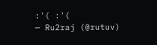:'( :'(
— Ru2raj (@rutuv)